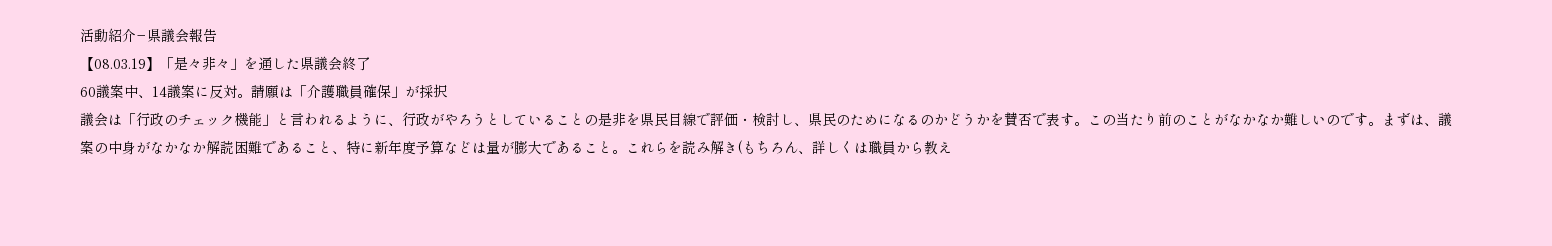活動紹介−県議会報告
【08.03.19】「是々非々」を通した県議会終了
60議案中、14議案に反対。請願は「介護職員確保」が採択
議会は「行政のチェック機能」と言われるように、行政がやろうとしていることの是非を県民目線で評価・検討し、県民のためになるのかどうかを賛否で表す。この当たり前のことがなかなか難しいのです。まずは、議案の中身がなかなか解読困難であること、特に新年度予算などは量が膨大であること。これらを読み解き(もちろん、詳しくは職員から教え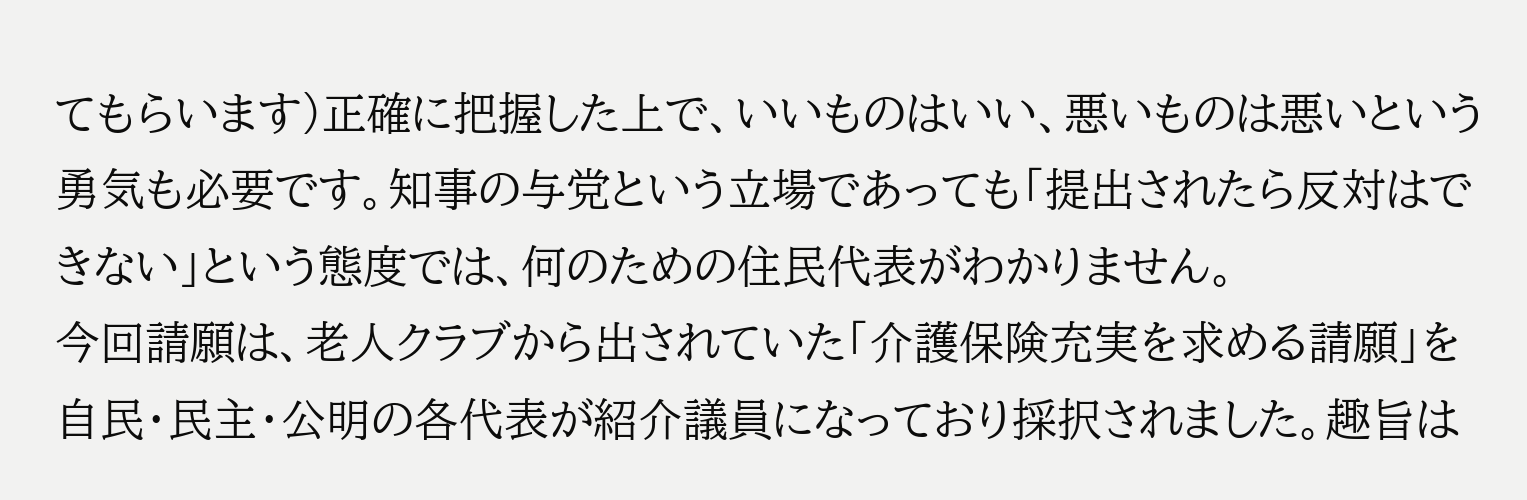てもらいます)正確に把握した上で、いいものはいい、悪いものは悪いという勇気も必要です。知事の与党という立場であっても「提出されたら反対はできない」という態度では、何のための住民代表がわかりません。
今回請願は、老人クラブから出されていた「介護保険充実を求める請願」を自民・民主・公明の各代表が紹介議員になっており採択されました。趣旨は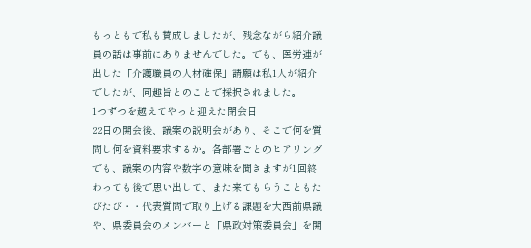もっともで私も賛成しましたが、残念ながら紹介議員の話は事前にありませんでした。でも、医労連が出した「介護職員の人材確保」請願は私1人が紹介でしたが、同趣旨とのことで採択されました。
1つずつを越えてやっと迎えた閉会日
22日の開会後、議案の説明会があり、そこで何を質問し何を資料要求するか。各部署ごとのヒアリングでも、議案の内容や数字の意味を聞きますが1回終わっても後で思い出して、また来てもらうこともたびたび・・代表質問で取り上げる課題を大西前県議や、県委員会のメンバーと「県政対策委員会」を開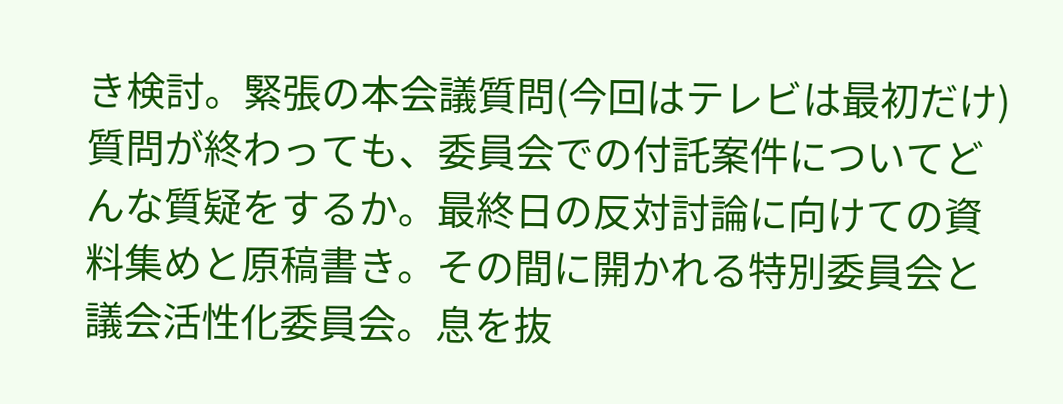き検討。緊張の本会議質問(今回はテレビは最初だけ) 質問が終わっても、委員会での付託案件についてどんな質疑をするか。最終日の反対討論に向けての資料集めと原稿書き。その間に開かれる特別委員会と議会活性化委員会。息を抜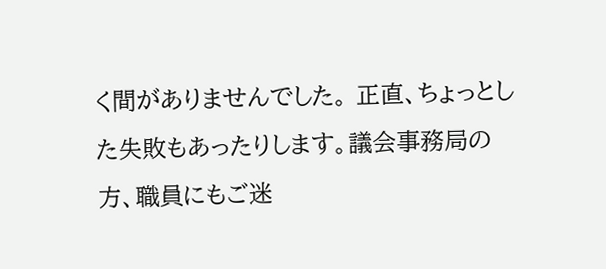く間がありませんでした。 正直、ちょっとした失敗もあったりします。議会事務局の方、職員にもご迷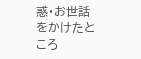惑・お世話をかけたところ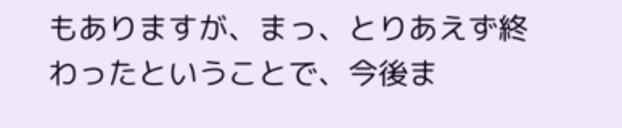もありますが、まっ、とりあえず終わったということで、今後ま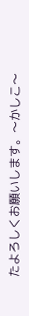たよろしくお願いします。〜かしこ〜